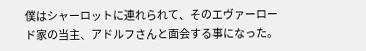僕はシャーロットに連れられて、そのエヴァーロード家の当主、アドルフさんと面会する事になった。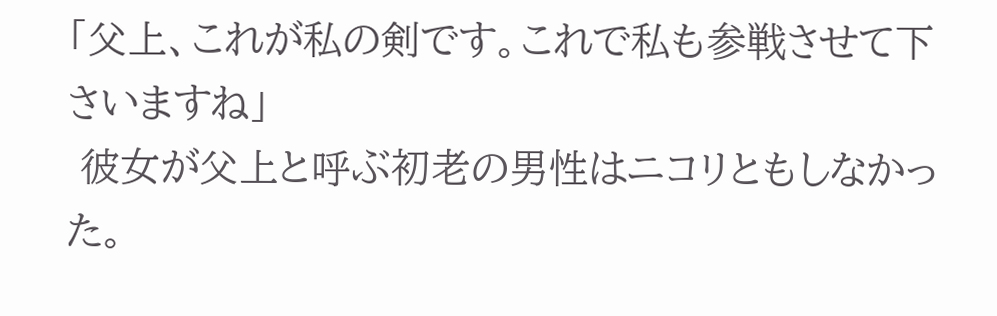「父上、これが私の剣です。これで私も参戦させて下さいますね」
 彼女が父上と呼ぶ初老の男性はニコリともしなかった。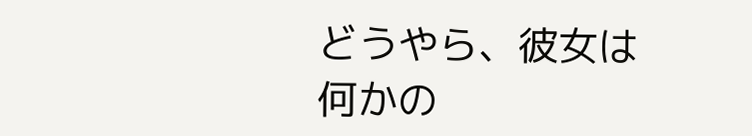どうやら、彼女は何かの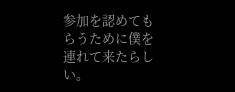参加を認めてもらうために僕を連れて来たらしい。